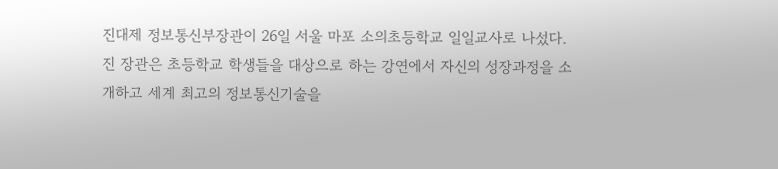진대제 정보통신부장관이 26일 서울 마포 소의초등학교 일일교사로 나섰다.
진 장관은 초등학교 학생들을 대상으로 하는 강연에서 자신의 성장과정을 소개하고 세계 최고의 정보통신기술을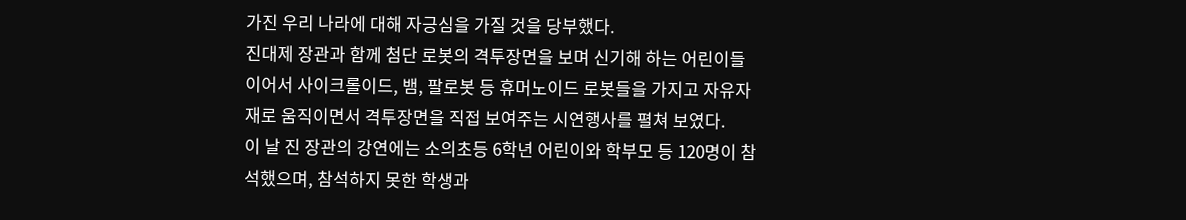가진 우리 나라에 대해 자긍심을 가질 것을 당부했다.
진대제 장관과 함께 첨단 로봇의 격투장면을 보며 신기해 하는 어린이들
이어서 사이크롤이드, 뱀, 팔로봇 등 휴머노이드 로봇들을 가지고 자유자재로 움직이면서 격투장면을 직접 보여주는 시연행사를 펼쳐 보였다.
이 날 진 장관의 강연에는 소의초등 6학년 어린이와 학부모 등 120명이 참석했으며, 참석하지 못한 학생과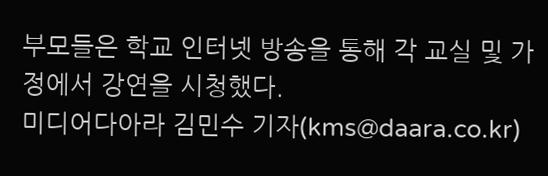부모들은 학교 인터넷 방송을 통해 각 교실 및 가정에서 강연을 시청했다.
미디어다아라 김민수 기자(kms@daara.co.kr)